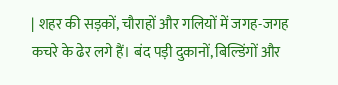| शहर की सड़कों, चौराहों और गलियों में जगह-जगह कचरे के ढेर लगे हैं। बंद पड़ी दुकानों, बिल्डिंगों और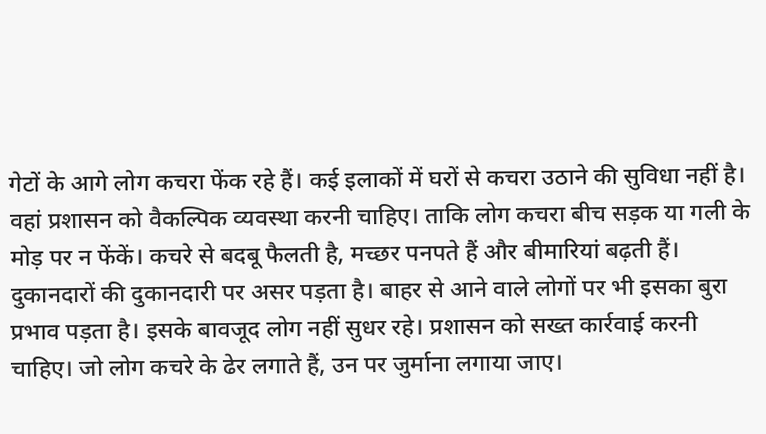गेटों के आगे लोग कचरा फेंक रहे हैं। कई इलाकों में घरों से कचरा उठाने की सुविधा नहीं है। वहां प्रशासन को वैकल्पिक व्यवस्था करनी चाहिए। ताकि लोग कचरा बीच सड़क या गली के मोड़ पर न फेंकें। कचरे से बदबू फैलती है, मच्छर पनपते हैं और बीमारियां बढ़ती हैं। दुकानदारों की दुकानदारी पर असर पड़ता है। बाहर से आने वाले लोगों पर भी इसका बुरा प्रभाव पड़ता है। इसके बावजूद लोग नहीं सुधर रहे। प्रशासन को सख्त कार्रवाई करनी चाहिए। जो लोग कचरे के ढेर लगाते हैं, उन पर जुर्माना लगाया जाए।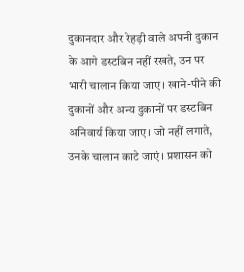दुकानदार और रेहड़ी वाले अपनी दुकान के आगे डस्टबिन नहीं रखते, उन पर भारी चालान किया जाए। खाने-पीने की दुकानों और अन्य दुकानों पर डस्टबिन अनिवार्य किया जाए। जो नहीं लगाते, उनके चालान काटे जाएं। प्रशासन को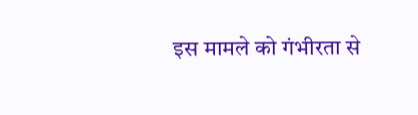इस मामले को गंभीरता से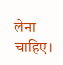लेना चाहिए।